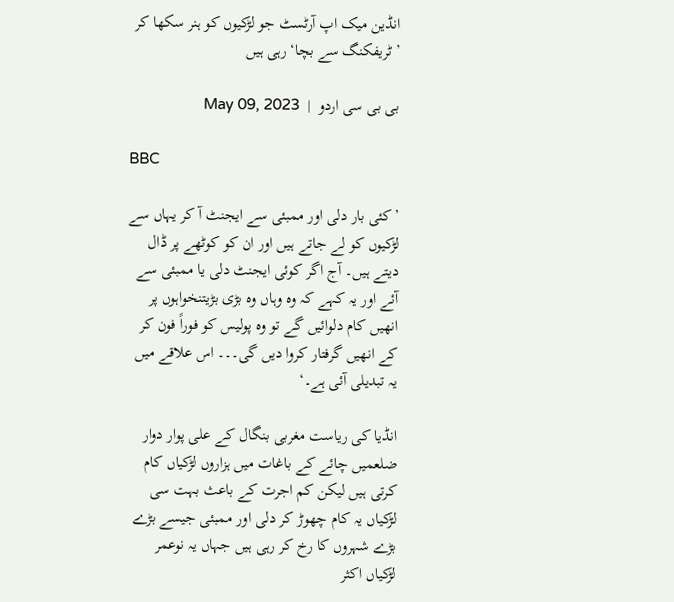انڈین میک اپ آرٹسٹ جو لڑکیوں کو ہنر سکھا کر ’ٹریفکنگ سے بچا‘ رہی ہیں

بی بی سی اردو  |  May 09, 2023

BBC

’کئی بار دلی اور ممبئی سے ایجنٹ آ کر یہاں سے لڑکیوں کو لے جاتے ہیں اور ان کو کوٹھے پر ڈال دیتے ہیں۔ آج اگر کوئی ایجنٹ دلی یا ممبئی سے آئے اور یہ کہے کہ وہ وہاں وہ بڑی بڑیتنخواہوں پر انھیں کام دلوائیں گے تو وہ پولیس کو فوراً فون کر کے انھیں گرفتار کروا دیں گی۔۔۔ اس علاقے میں یہ تبدیلی آئی ہے۔‘

انڈیا کی ریاست مغربی بنگال کے علی پوار دوار ضلعمیں چائے کے باغات میں ہزاروں لڑکیاں کام کرتی ہیں لیکن کم اجرت کے باعث بہت سی لڑکیاں یہ کام چھوڑ کر دلی اور ممبئی جیسے بڑے بڑے شہروں کا رخ کر رہی ہیں جہاں یہ نوعمر لڑکیاں اکثر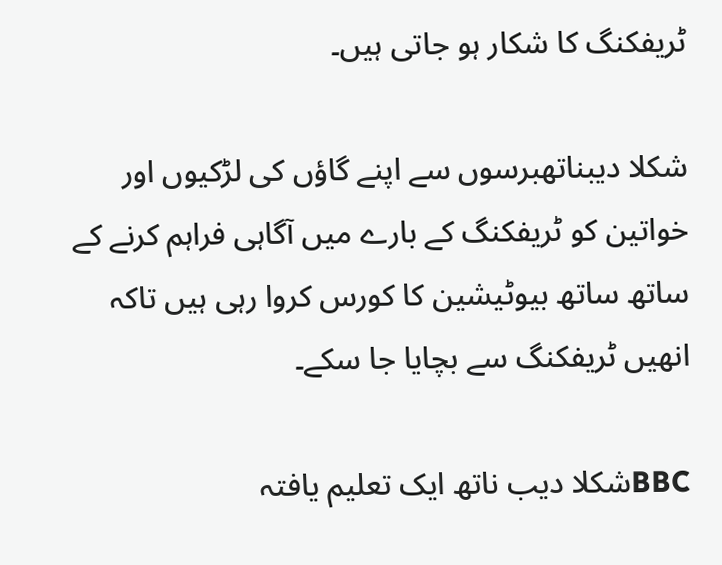ٹریفکنگ کا شکار ہو جاتی ہیں۔

شکلا دیبناتھبرسوں سے اپنے گاؤں کی لڑکیوں اور خواتین کو ٹریفکنگ کے بارے میں آگاہی فراہم کرنے کے ساتھ ساتھ بیوٹیشین کا کورس کروا رہی ہیں تاکہ انھیں ٹریفکنگ سے بچایا جا سکے۔

BBCشکلا دیب ناتھ ایک تعلیم یافتہ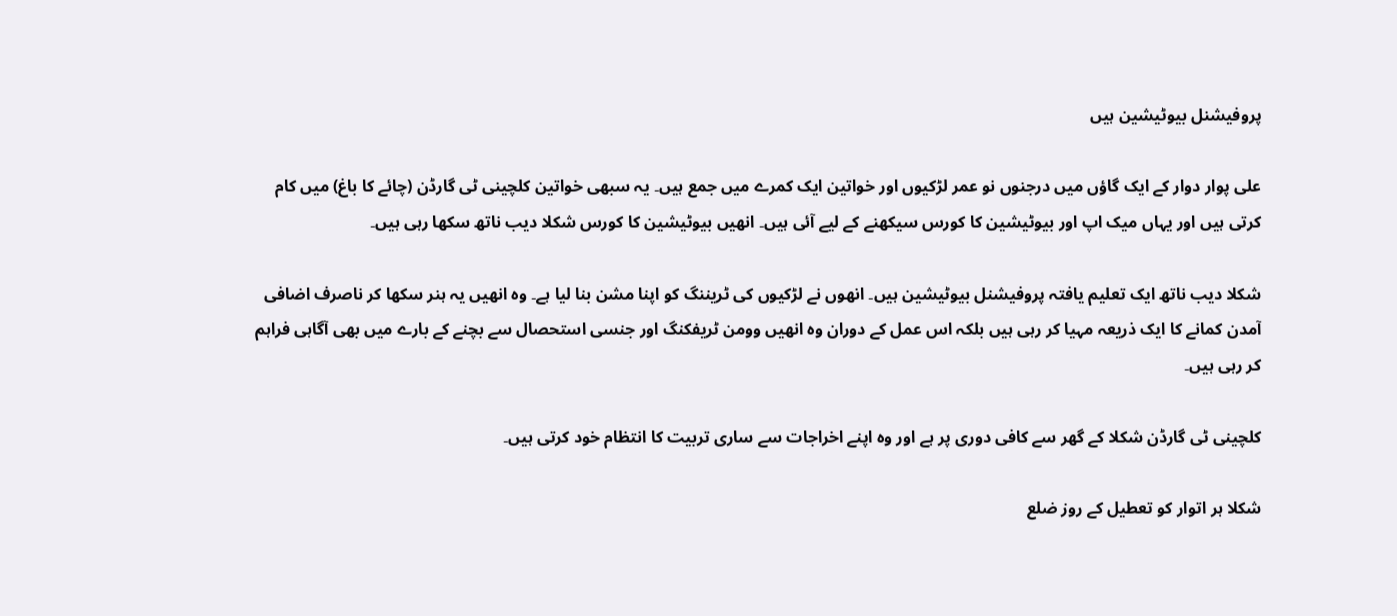پروفیشنل بیوٹیشین ہیں

علی پوار دوار کے ایک گاؤں میں درجنوں نو عمر لڑکیوں اور خواتین ایک کمرے میں جمع ہیں۔ یہ سبھی خواتین کلچینی ٹی گارڈن (چائے کا باغ) میں کام کرتی ہیں اور یہاں میک اپ اور بیوٹیشین کا کورس سیکھنے کے لیے آئی ہیں۔ انھیں بیوٹیشین کا کورس شکلا دیب ناتھ سکھا رہی ہیں۔

شکلا دیب ناتھ ایک تعلیم یافتہ پروفیشنل بیوٹیشین ہیں۔ انھوں نے لڑکیوں کی ٹریننگ کو اپنا مشن بنا لیا ہے۔ وہ انھیں یہ ہنر سکھا کر ناصرف اضافی آمدن کمانے کا ایک ذریعہ مہیا کر رہی ہیں بلکہ اس عمل کے دوران وہ انھیں وومن ٹریفکنگ اور جنسی استحصال سے بچنے کے بارے میں بھی آگاہی فراہم کر رہی ہیں۔

کلچینی ٹی گارڈن شکلا کے گھر سے کافی دوری پر ہے اور وہ اپنے اخراجات سے ساری تربیت کا انتظام خود کرتی ہیں۔

شکلا ہر اتوار کو تعطیل کے روز ضلع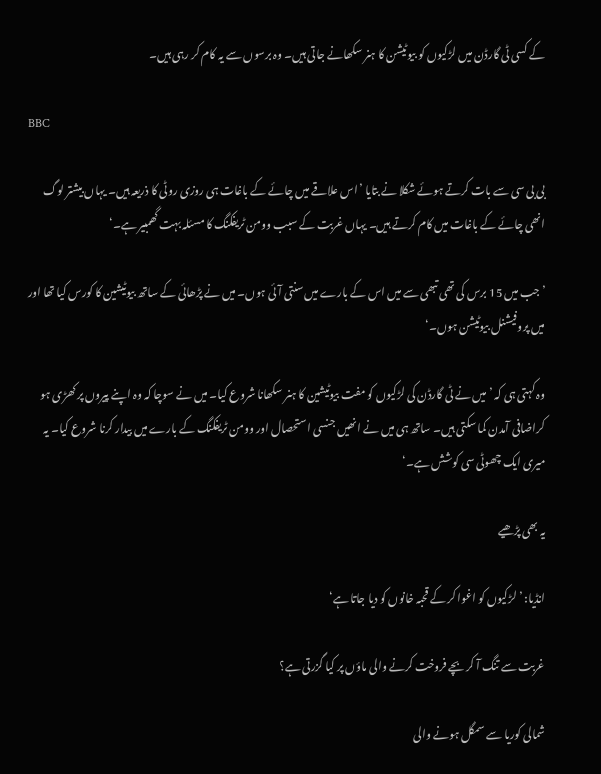کے کسی ٹی گارڈن میں لڑکیوں کو بیوٹیشن کا ہنر سکھانے جاتی ہیں۔ وہ برسوں سے یہ کام کر رہی ہیں۔

BBC

بی بی سی سے بات کرتے ہوئے شکلا نے بتایا ’اس علاقے میں چائے کے باغات ہی روزی روٹی کا ذریعہ ہیں۔ یہاں بیشتر لوگ انھی چائے کے باغات میں کام کرتے ہیں۔ یہاں غربت کے سبب وومن ٹریفکنگ کا مسئلہ بہت گھمبیر ہے۔‘

’جب میں 15 برس کی تھی تبھی سے میں اس کے بارے میں سنتی آئی ہوں۔ میں نے پڑھائی کے ساتھ بیوٹیشین کا کورس کیا تھا اور میں پروفیشنل بیوٹیشن ہوں۔‘

وہ کہتی ہی کہ ’میں نے ٹی گارڈن کی لڑکیوں کو مفت بیوٹیشین کا ہنر سکھانا شروع کیا۔ میں نے سوچا کہ وہ اپنے پیروں پر کھڑی ہو کراضافی آمدن کما سکتی ہیں۔ ساتھ ہی میں نے انھیں جنسی استحصال اور وومن ٹریفکنگ کے بارے میں بیدار کرنا شروع کیا۔ یہ میری ایک چھوٹی سی کوشش ہے۔‘

یہ بھی پڑھیے

انڈیا: ’لڑکیوں کو اغوا کر کے قحبہ خانوں کو دیا جاتا ہے‘

غربت سے تنگ آ کر بچے فروخت کرنے والی ماؤں پر کیا گزرتی ہے؟

شمالی کوریا سے سمگل ہونے والی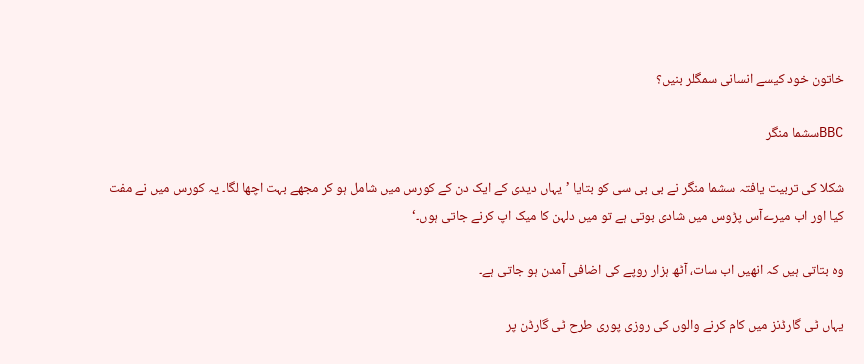خاتون خود کیسے انسانی سمگلر بنیں؟

BBCسشما منگر

شکلا کی تربیت یافتہ سشما منگر نے بی بی سی کو بتایا ’یہاں دیدی کے ایک دن کے کورس میں شامل ہو کر مجھے بہت اچھا لگا۔ یہ کورس میں نے مفت کیا اور اب میرےآس پڑوس میں شادی بوتی ہے تو میں دلہن کا میک اپ کرنے جاتی ہوں۔‘

وہ بتاتی ہیں کہ انھیں اب سات، آٹھ ہزار روپے کی اضافی آمدن ہو جاتی ہے۔

یہاں ٹی گارڈنز میں کام کرنے والوں کی روزی پوری طرح ٹی گارڈن پر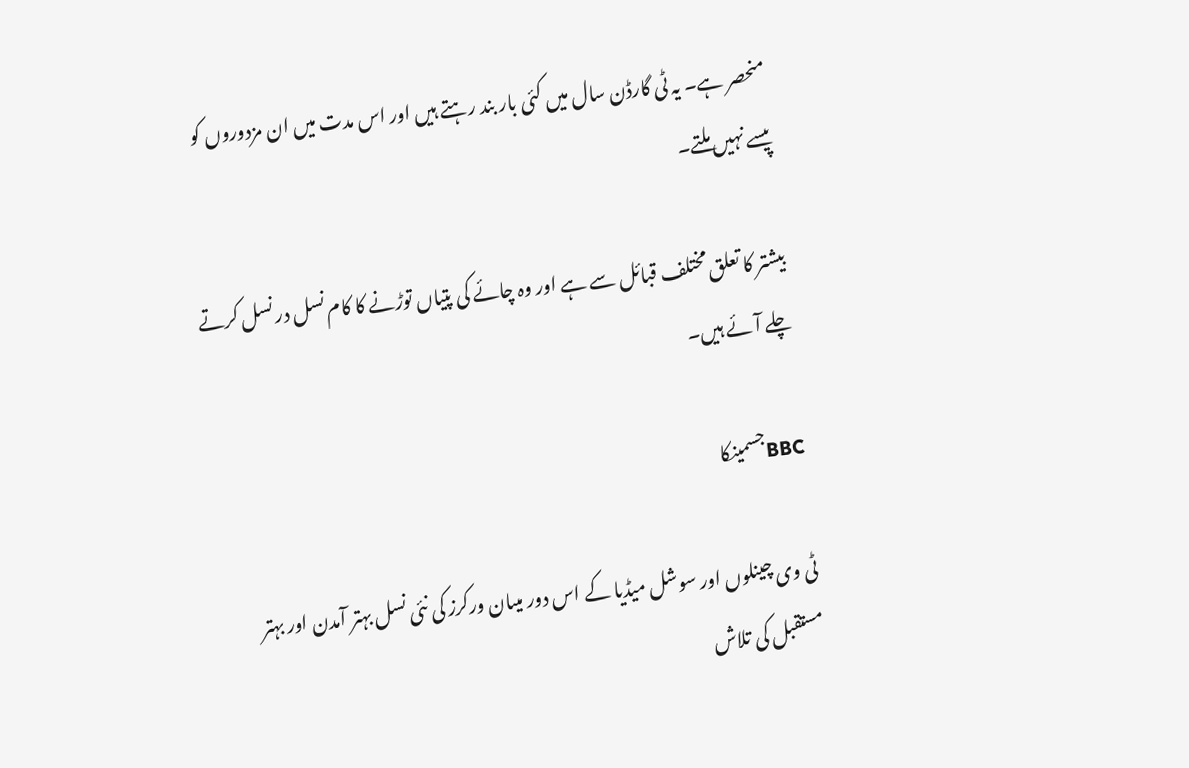منحصر ہے۔ یہ ٹی گارڈن سال میں کئی بار بند رہتے ہیں اور اس مدت میں ان مزدوروں کو پیسے نہیں ملتے۔

بیشتر کا تعلق مختلف قبائل سے ہے اور وہ چائے کی پتیاں توڑنے کا کام نسل در نسل کرتے چلے آئے ہیں۔

BBCجسمینکا

ٹی وی چینلوں اور سوشل میڈیا کے اس دور میںان ورکرز کی نئی نسل بہتر آمدن اور بہتر مستقبل کی تلاش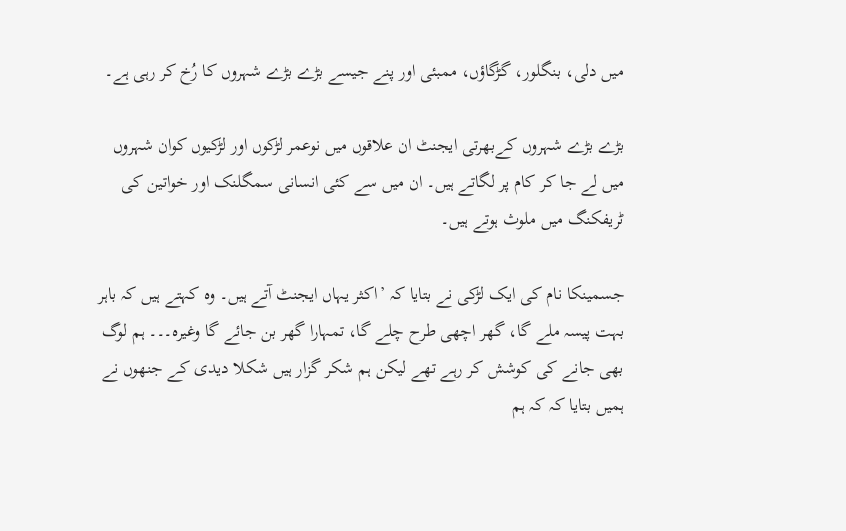میں دلی، بنگلور، گڑگاؤں، ممبئی اور پنے جیسے بڑے بڑے شہروں کا رُخ کر رہی ہے۔

بڑے بڑے شہروں کےبھرتی ایجنٹ ان علاقوں میں نوعمر لڑکوں اور لڑکیوں کوان شہروں میں لے جا کر کام پر لگاتے ہیں۔ ان میں سے کئی انسانی سمگلنک اور خواتین کی ٹریفکنگ میں ملوث ہوتے ہیں۔

جسمینکا نام کی ایک لڑکی نے بتایا کہ ’اکثر یہاں ایجنٹ آتے ہیں۔ وہ کہتے ہیں کہ باہر بہت پیسہ ملے گا، گھر اچھی طرح چلے گا، تمہارا گھر بن جائے گا وغیرہ۔۔۔ ہم لوگ بھی جانے کی کوشش کر رہے تھے لیکن ہم شکر گزار ہیں شکلا دیدی کے جنھوں نے ہمیں بتایا کہ کہ ہم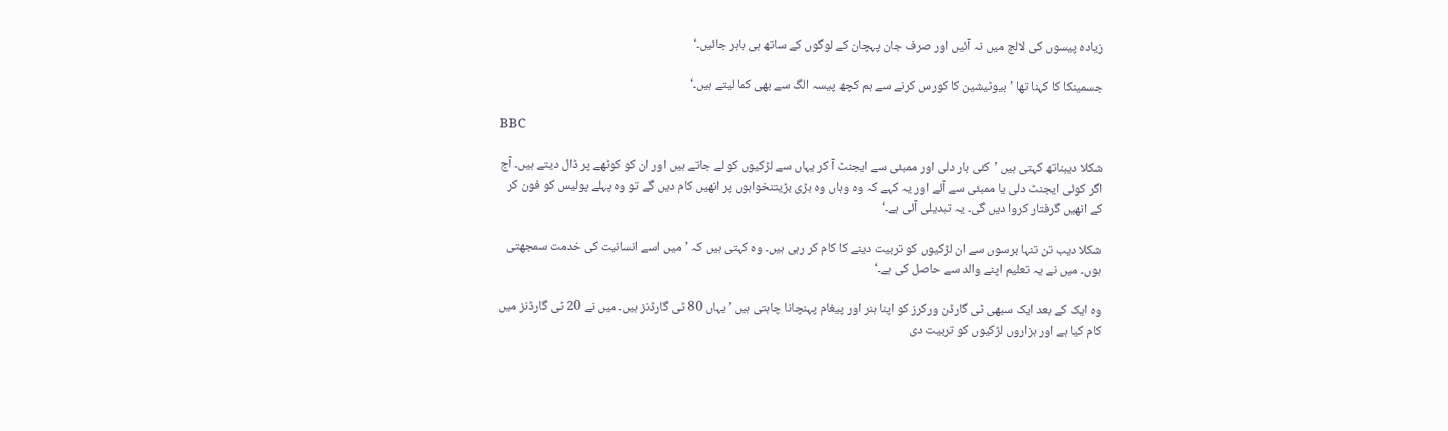زیادہ پیسوں کی لالچ میں نہ آئیں اور صرف جان پہچان کے لوگوں کے ساتھ ہی باہر جائیں۔‘

جسمینکا کا کہنا تھا ’بیوٹیشین کا کورس کرنے سے ہم کچھ پیسہ الگ سے بھی کما لیتے ہیں۔‘

BBC

شکلا دیبناتھ کہتی ہیں ’کئی بار دلی اور ممبئی سے ایجنٹ آ کر یہاں سے لڑکیوں کو لے جاتے ہیں اور ان کو کوٹھے پر ڈال دیتے ہیں۔ آج اگر کوئی ایجنٹ دلی یا ممبئی سے آئے اور یہ کہے کہ وہ وہاں وہ بڑی بڑیتنخواہوں پر انھیں کام دیں گے تو وہ پہلے پولیس کو فون کر کے انھیں گرفتار کروا دیں گی۔ یہ تبدیلی آئی ہے۔‘

شکلا دیب تن تنہا برسوں سے ان لڑکیوں کو تربیت دینے کا کام کر رہی ہیں۔ وہ کہتی ہیں کہ ’میں اسے انسانیت کی خدمت سمجھتی ہوں۔ میں نے یہ تعلیم اپنے والد سے حاصل کی ہے۔‘

وہ ایک کے بعد ایک سبھی ٹی گارڈن ورکرز کو اپنا ہنر اور پیغام پہنچانا چاہتی ہیں ’یہاں 80 ٹی گارڈنز ہیں۔ میں نے 20 ٹی گارڈنز میں کام کیا ہے اور ہزاروں لڑکیوں کو تربیت دی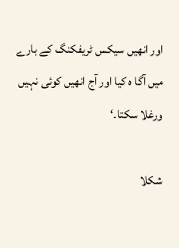اور انھیں سیکس ٹریفکنگ کے بارے میں آگا ہ کیا اور آج انھیں کوئی نہیں ورغلا سکتا۔‘

شکلا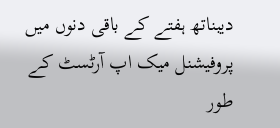دیبناتھ ہفتے کے باقی دنوں میں پروفیشنل میک اپ آرٹسٹ کے طور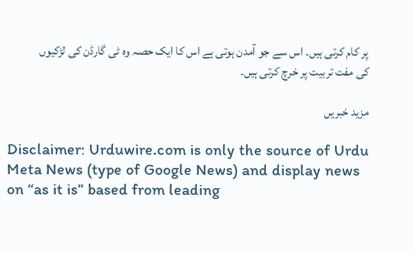پر کام کرتی ہیں۔ اس سے جو آمدن ہوتی ہے اس کا ایک حصہ وہ ٹی گارڈن کی لڑکیوں کی مفت تربیت پر خرچ کرتی ہیں۔

مزید خبریں

Disclaimer: Urduwire.com is only the source of Urdu Meta News (type of Google News) and display news on “as it is” based from leading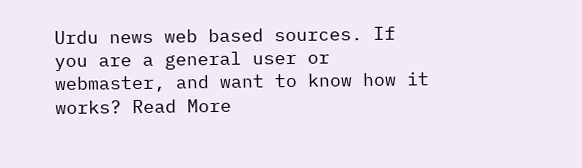Urdu news web based sources. If you are a general user or webmaster, and want to know how it works? Read More